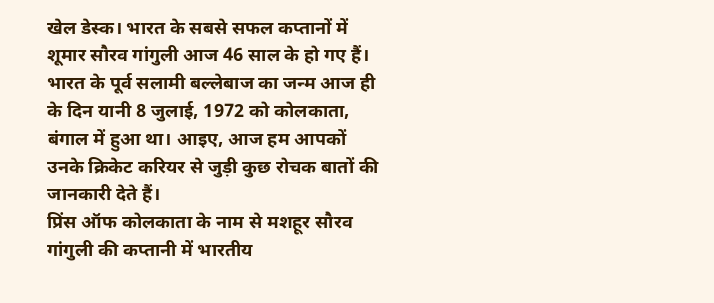खेल डेस्क। भारत के सबसे सफल कप्तानों में शूमार सौरव गांगुली आज 46 साल के हो गए हैं। भारत के पूर्व सलामी बल्लेबाज का जन्म आज ही के दिन यानी 8 जुलाई, 1972 को कोलकाता, बंगाल में हुआ था। आइए, आज हम आपकों उनके क्रिकेट करियर से जुड़ी कुछ रोचक बातों की जानकारी देते हैं।
प्रिंस ऑफ कोलकाता के नाम से मशहूर सौरव गांगुली की कप्तानी में भारतीय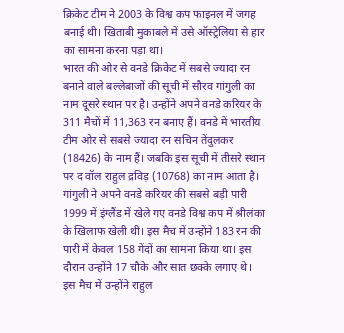क्रिकेट टीम ने 2003 के विश्व कप फाइनल में जगह बनाई थी। खिताबी मुकाबले में उसे ऑस्ट्रेलिया से हार का सामना करना पड़ा था।
भारत की ओर से वनडे क्रिकेट में सबसे ज्यादा रन बनाने वाले बल्लेबाजों की सूची में सौरव गांगुली का नाम दूसरे स्थान पर है। उन्होंने अपने वनडे करियर के 311 मैचों में 11,363 रन बनाए हैं। वनडे में भारतीय टीम ओर से सबसे ज्यादा रन सचिन तेंदुलकर (18426) के नाम हैं। जबकि इस सूची में तीसरे स्थान पर द वॉल राहुल द्रविड़ (10768) का नाम आता है।
गांगुली ने अपने वनडे करियर की सबसे बड़ी पारी 1999 में इंग्लैंड में खेले गए वनडे विश्व कप में श्रीलंका के खिलाफ खेली थी। इस मैच में उन्होंने 183 रन की पारी में केवल 158 गेंदों का सामना किया था। इस दौरान उन्होंने 17 चौके और सात छक्के लगाए थे।
इस मैच में उन्होंने राहुल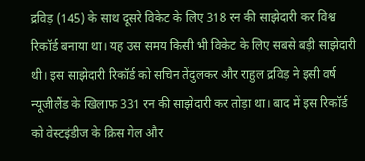द्रविड़ (145) के साथ दूसरे विकेट के लिए 318 रन की साझेदारी कर विश्व रिकॉर्ड बनाया था। यह उस समय किसी भी विकेट के लिए सबसे बड़ी साझेदारी थी। इस साझेदारी रिकॉर्ड को सचिन तेंदुलकर और राहुल द्रविड़ ने इसी वर्ष न्यूजीलैंड के खिलाफ 331 रन की साझेदारी कर तोड़ा था। बाद में इस रिकॉर्ड को वेस्टइंडीज के क्रिस गेल और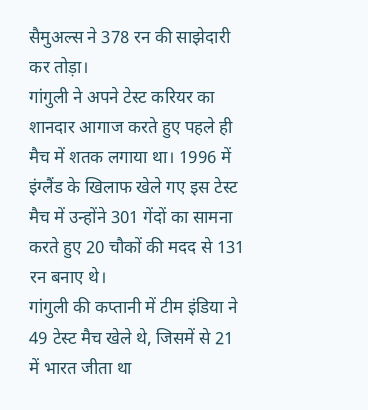सैमुअल्स ने 378 रन की साझेदारी कर तोड़ा।
गांगुली ने अपने टेस्ट करियर का शानदार आगाज करते हुए पहले ही मैच में शतक लगाया था। 1996 में इंग्लैंड के खिलाफ खेले गए इस टेस्ट मैच में उन्होंने 301 गेंदों का सामना करते हुए 20 चौकों की मदद से 131 रन बनाए थे।
गांगुली की कप्तानी में टीम इंडिया ने 49 टेस्ट मैच खेले थे, जिसमें से 21 में भारत जीता था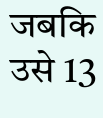जबकि उसे 13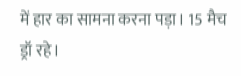में हार का सामना करना पड़ा। 15 मैच ड्रॉ रहे।